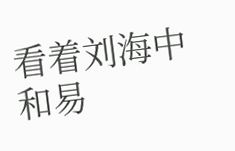看着刘海中和易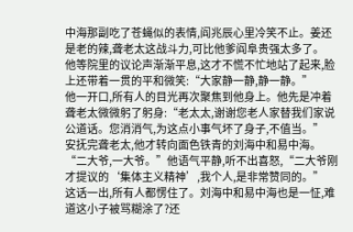中海那副吃了苍蝇似的表情,阎兆辰心里冷笑不止。姜还是老的辣,聋老太这战斗力,可比他爹阎阜贵强太多了。
他等院里的议论声渐渐平息,这才不慌不忙地站了起来,脸上还带着一贯的平和微笑:“大家静一静,静一静。”
他一开口,所有人的目光再次聚焦到他身上。他先是冲着聋老太微微躬了躬身:“老太太,谢谢您老人家替我们家说公道话。您消消气,为这点小事气坏了身子,不值当。”
安抚完聋老太,他才转向面色铁青的刘海中和易中海。“二大爷,一大爷。”他语气平静,听不出喜怒,“二大爷刚才提议的‘集体主义精神’,我个人,是非常赞同的。”
这话一出,所有人都愣住了。刘海中和易中海也是一怔,难道这小子被骂糊涂了?还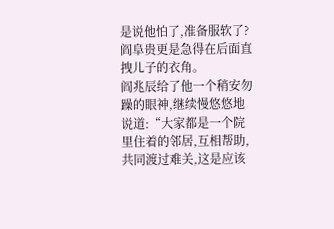是说他怕了,准备服软了?阎阜贵更是急得在后面直拽儿子的衣角。
阎兆辰给了他一个稍安勿躁的眼神,继续慢悠悠地说道:“大家都是一个院里住着的邻居,互相帮助,共同渡过难关,这是应该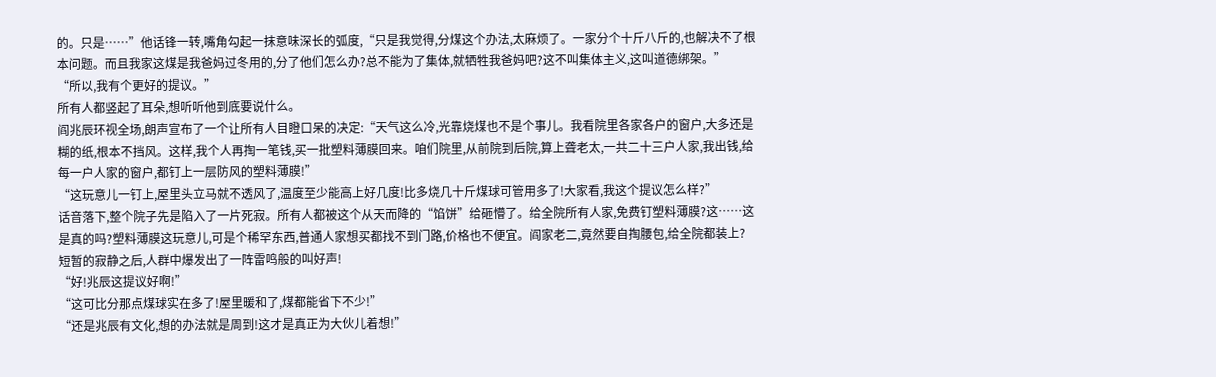的。只是……”他话锋一转,嘴角勾起一抹意味深长的弧度,“只是我觉得,分煤这个办法,太麻烦了。一家分个十斤八斤的,也解决不了根本问题。而且我家这煤是我爸妈过冬用的,分了他们怎么办?总不能为了集体,就牺牲我爸妈吧?这不叫集体主义,这叫道德绑架。”
“所以,我有个更好的提议。”
所有人都竖起了耳朵,想听听他到底要说什么。
阎兆辰环视全场,朗声宣布了一个让所有人目瞪口呆的决定:“天气这么冷,光靠烧煤也不是个事儿。我看院里各家各户的窗户,大多还是糊的纸,根本不挡风。这样,我个人再掏一笔钱,买一批塑料薄膜回来。咱们院里,从前院到后院,算上聋老太,一共二十三户人家,我出钱,给每一户人家的窗户,都钉上一层防风的塑料薄膜!”
“这玩意儿一钉上,屋里头立马就不透风了,温度至少能高上好几度!比多烧几十斤煤球可管用多了!大家看,我这个提议怎么样?”
话音落下,整个院子先是陷入了一片死寂。所有人都被这个从天而降的“馅饼”给砸懵了。给全院所有人家,免费钉塑料薄膜?这……这是真的吗?塑料薄膜这玩意儿,可是个稀罕东西,普通人家想买都找不到门路,价格也不便宜。阎家老二,竟然要自掏腰包,给全院都装上?
短暂的寂静之后,人群中爆发出了一阵雷鸣般的叫好声!
“好!兆辰这提议好啊!”
“这可比分那点煤球实在多了!屋里暖和了,煤都能省下不少!”
“还是兆辰有文化,想的办法就是周到!这才是真正为大伙儿着想!”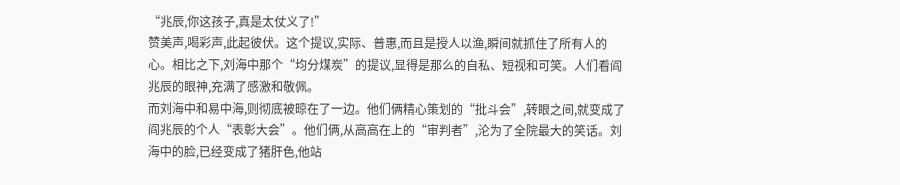“兆辰,你这孩子,真是太仗义了!”
赞美声,喝彩声,此起彼伏。这个提议,实际、普惠,而且是授人以渔,瞬间就抓住了所有人的心。相比之下,刘海中那个“均分煤炭”的提议,显得是那么的自私、短视和可笑。人们看阎兆辰的眼神,充满了感激和敬佩。
而刘海中和易中海,则彻底被晾在了一边。他们俩精心策划的“批斗会”,转眼之间,就变成了阎兆辰的个人“表彰大会”。他们俩,从高高在上的“审判者”,沦为了全院最大的笑话。刘海中的脸,已经变成了猪肝色,他站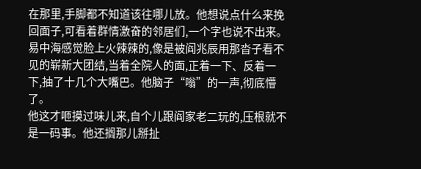在那里,手脚都不知道该往哪儿放。他想说点什么来挽回面子,可看着群情激奋的邻居们,一个字也说不出来。
易中海感觉脸上火辣辣的,像是被阎兆辰用那沓子看不见的崭新大团结,当着全院人的面,正着一下、反着一下,抽了十几个大嘴巴。他脑子“嗡”的一声,彻底懵了。
他这才咂摸过味儿来,自个儿跟阎家老二玩的,压根就不是一码事。他还搁那儿掰扯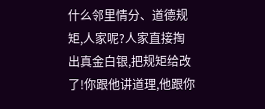什么邻里情分、道德规矩,人家呢?人家直接掏出真金白银,把规矩给改了!你跟他讲道理,他跟你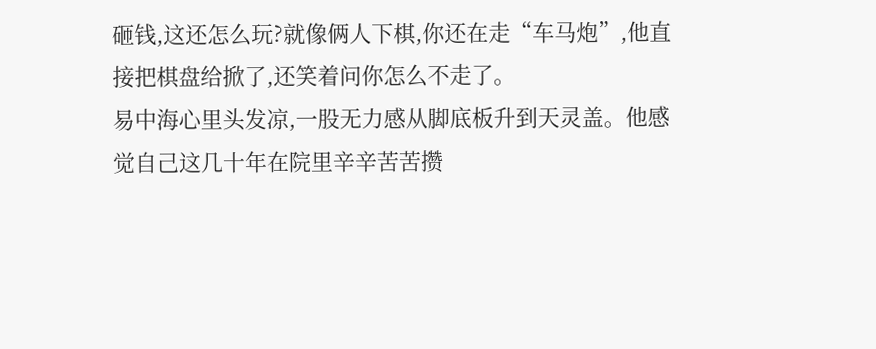砸钱,这还怎么玩?就像俩人下棋,你还在走“车马炮”,他直接把棋盘给掀了,还笑着问你怎么不走了。
易中海心里头发凉,一股无力感从脚底板升到天灵盖。他感觉自己这几十年在院里辛辛苦苦攒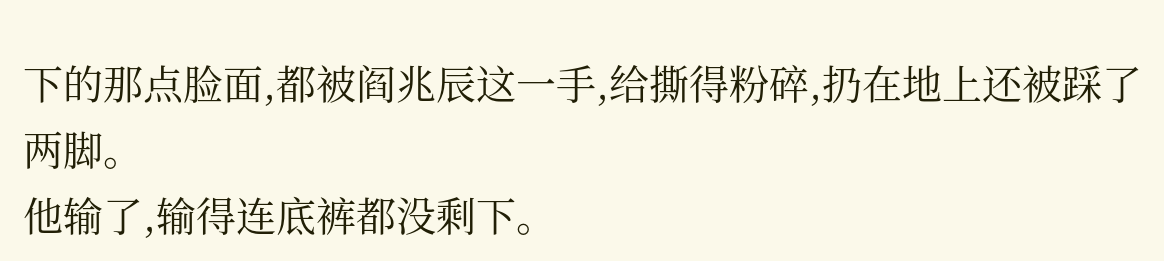下的那点脸面,都被阎兆辰这一手,给撕得粉碎,扔在地上还被踩了两脚。
他输了,输得连底裤都没剩下。